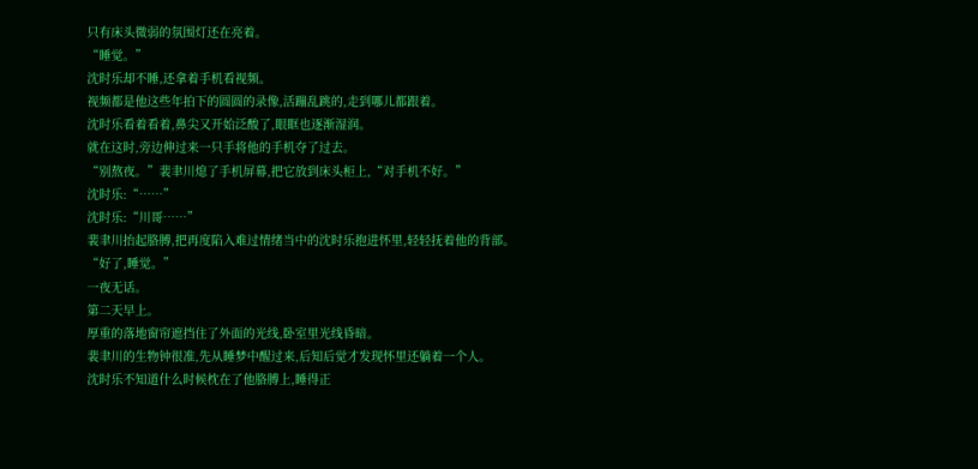只有床头微弱的氛围灯还在亮着。
“睡觉。”
沈时乐却不睡,还拿着手机看视频。
视频都是他这些年拍下的圆圆的录像,活蹦乱跳的,走到哪儿都跟着。
沈时乐看着看着,鼻尖又开始泛酸了,眼眶也逐渐湿润。
就在这时,旁边伸过来一只手将他的手机夺了过去。
“别熬夜。”裴聿川熄了手机屏幕,把它放到床头柜上,“对手机不好。”
沈时乐:“……”
沈时乐:“川哥……”
裴聿川抬起胳膊,把再度陷入难过情绪当中的沈时乐抱进怀里,轻轻抚着他的背部。
“好了,睡觉。”
一夜无话。
第二天早上。
厚重的落地窗帘遮挡住了外面的光线,卧室里光线昏暗。
裴聿川的生物钟很准,先从睡梦中醒过来,后知后觉才发现怀里还躺着一个人。
沈时乐不知道什么时候枕在了他胳膊上,睡得正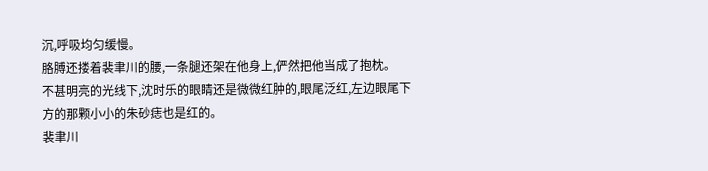沉,呼吸均匀缓慢。
胳膊还搂着裴聿川的腰,一条腿还架在他身上,俨然把他当成了抱枕。
不甚明亮的光线下,沈时乐的眼睛还是微微红肿的,眼尾泛红,左边眼尾下方的那颗小小的朱砂痣也是红的。
裴聿川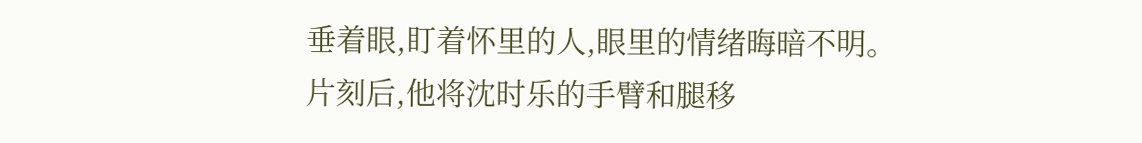垂着眼,盯着怀里的人,眼里的情绪晦暗不明。
片刻后,他将沈时乐的手臂和腿移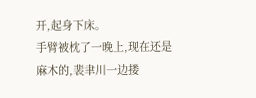开,起身下床。
手臂被枕了一晚上,现在还是麻木的,裴聿川一边搂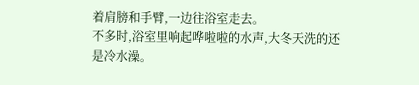着肩膀和手臂,一边往浴室走去。
不多时,浴室里响起哗啦啦的水声,大冬天洗的还是冷水澡。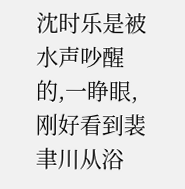沈时乐是被水声吵醒的,一睁眼,刚好看到裴聿川从浴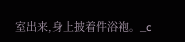室出来,身上披着件浴袍。_c